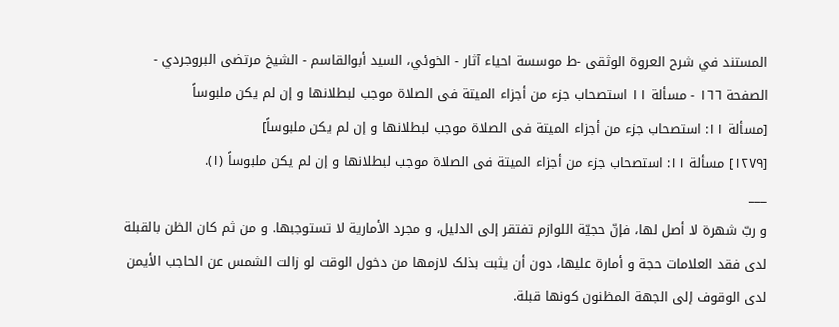المستند في شرح العروة الوثقى -ط موسسة احياء آثار - الخوئي، السيد أبوالقاسم - الشيخ مرتضى البروجردي - الصفحة ١٦٦ - مسألة ١١ استصحاب جزء من أجزاء المیتة فی الصلاة موجب لبطلانها و إن لم یکن ملبوساً
[مسألة ١١: استصحاب جزء من أجزاء المیتة فی الصلاة موجب لبطلانها و إن لم یکن ملبوساً]
[١٢٧٩] مسألة ١١: استصحاب جزء من أجزاء المیتة فی الصلاة موجب لبطلانها و إن لم یکن ملبوساً (١).
___
و ربّ شهرة لا أصل لها، فإنّ حجیّة اللوازم تفتقر إلی الدلیل، و مجرد الأماریة لا تستوجبها. و من ثم کان الظن بالقبلة لدی فقد العلامات حجة و أمارة علیها، دون أن یثبت بذلک لازمها من دخول الوقت لو زالت الشمس عن الحاجب الأیمن لدی الوقوف إلی الجهة المظنون کونها قبلة.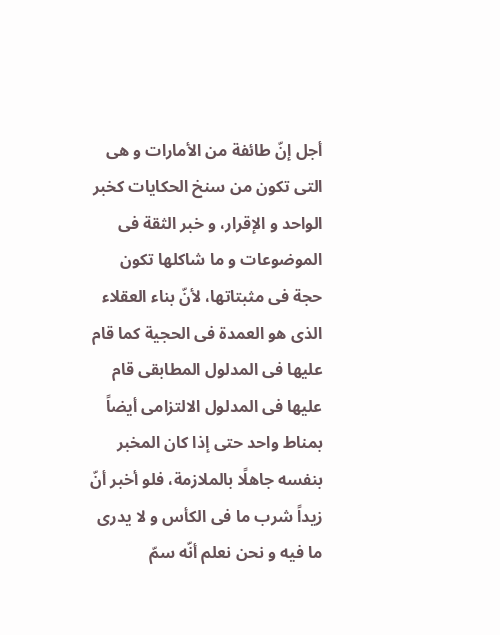أجل إنّ طائفة من الأمارات و هی التی تکون من سنخ الحکایات کخبر الواحد و الإقرار، و خبر الثقة فی الموضوعات و ما شاکلها تکون حجة فی مثبتاتها، لأنّ بناء العقلاء الذی هو العمدة فی الحجیة کما قام علیها فی المدلول المطابقی قام علیها فی المدلول الالتزامی أیضاً بمناط واحد حتی إذا کان المخبر بنفسه جاهلًا بالملازمة، فلو أخبر أنّ زیداً شرب ما فی الکأس و لا یدری ما فیه و نحن نعلم أنّه سمّ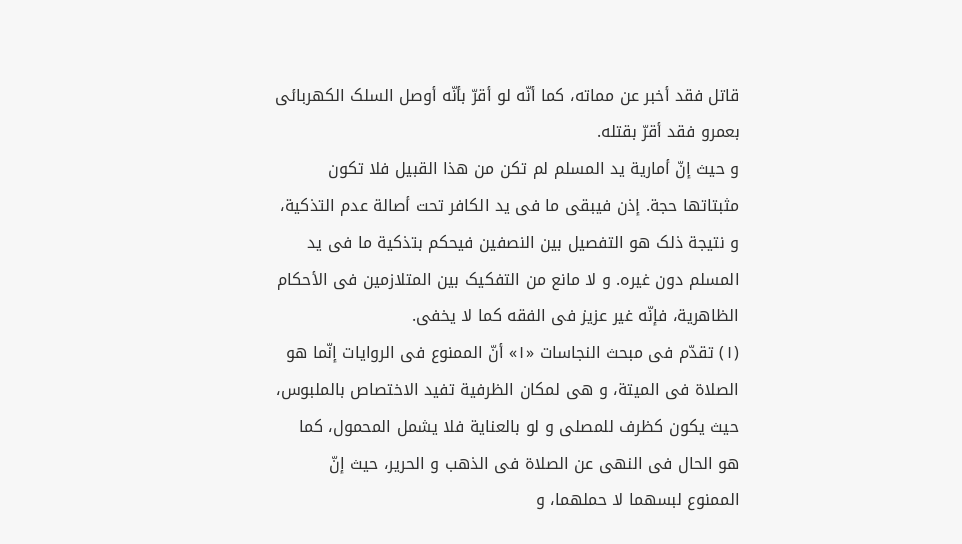قاتل فقد أخبر عن مماته، کما أنّه لو أقرّ بأنّه أوصل السلک الکهربائی بعمرو فقد أقرّ بقتله.
و حیث إنّ أماریة ید المسلم لم تکن من هذا القبیل فلا تکون مثبتاتها حجة. إذن فیبقی ما فی ید الکافر تحت أصالة عدم التذکیة، و نتیجة ذلک هو التفصیل بین النصفین فیحکم بتذکیة ما فی ید المسلم دون غیره. و لا مانع من التفکیک بین المتلازمین فی الأحکام الظاهریة، فإنّه غیر عزیز فی الفقه کما لا یخفی.
(١) تقدّم فی مبحث النجاسات «١» أنّ الممنوع فی الروایات إنّما هو الصلاة فی المیتة، و هی لمکان الظرفیة تفید الاختصاص بالملبوس، حیث یکون کظرف للمصلی و لو بالعنایة فلا یشمل المحمول، کما هو الحال فی النهی عن الصلاة فی الذهب و الحریر، حیث إنّ الممنوع لبسهما لا حملهما، و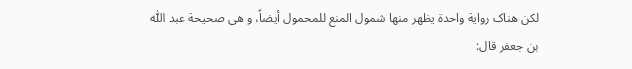لکن هناک روایة واحدة یظهر منها شمول المنع للمحمول أیضاً، و هی صحیحة عبد اللّٰه بن جعفر قال: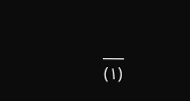___
(١)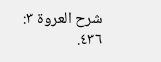شرح العروة ٣: ٤٣٦.